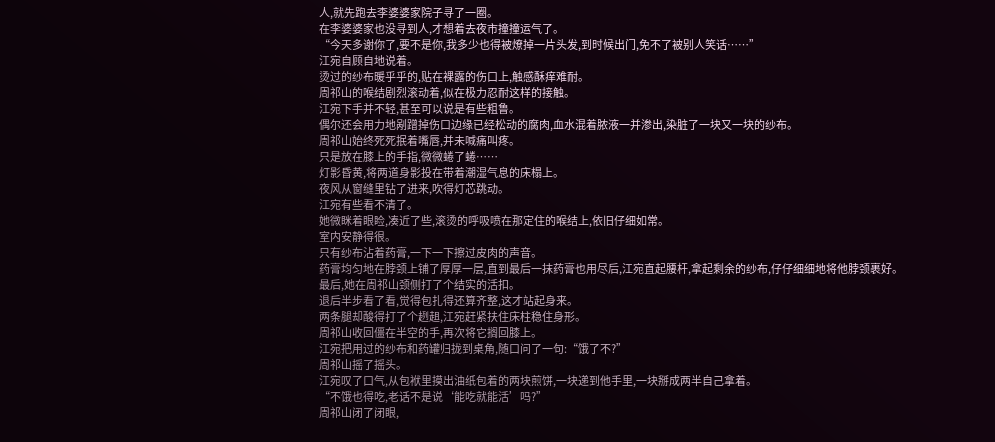人,就先跑去李婆婆家院子寻了一圈。
在李婆婆家也没寻到人,才想着去夜市撞撞运气了。
“今天多谢你了,要不是你,我多少也得被燎掉一片头发,到时候出门,免不了被别人笑话……”
江宛自顾自地说着。
烫过的纱布暖乎乎的,贴在裸露的伤口上,触感酥痒难耐。
周祁山的喉结剧烈滚动着,似在极力忍耐这样的接触。
江宛下手并不轻,甚至可以说是有些粗鲁。
偶尔还会用力地剐蹭掉伤口边缘已经松动的腐肉,血水混着脓液一并渗出,染脏了一块又一块的纱布。
周祁山始终死死抿着嘴唇,并未喊痛叫疼。
只是放在膝上的手指,微微蜷了蜷……
灯影昏黄,将两道身影投在带着潮湿气息的床榻上。
夜风从窗缝里钻了进来,吹得灯芯跳动。
江宛有些看不清了。
她微眯着眼睑,凑近了些,滚烫的呼吸喷在那定住的喉结上,依旧仔细如常。
室内安静得很。
只有纱布沾着药膏,一下一下擦过皮肉的声音。
药膏均匀地在脖颈上铺了厚厚一层,直到最后一抹药膏也用尽后,江宛直起腰杆,拿起剩余的纱布,仔仔细细地将他脖颈裹好。
最后,她在周祁山颈侧打了个结实的活扣。
退后半步看了看,觉得包扎得还算齐整,这才站起身来。
两条腿却酸得打了个趔趄,江宛赶紧扶住床柱稳住身形。
周祁山收回僵在半空的手,再次将它搁回膝上。
江宛把用过的纱布和药罐归拢到桌角,随口问了一句:“饿了不?”
周祁山摇了摇头。
江宛叹了口气,从包袱里摸出油纸包着的两块煎饼,一块递到他手里,一块掰成两半自己拿着。
“不饿也得吃,老话不是说‘能吃就能活’吗?”
周祁山闭了闭眼,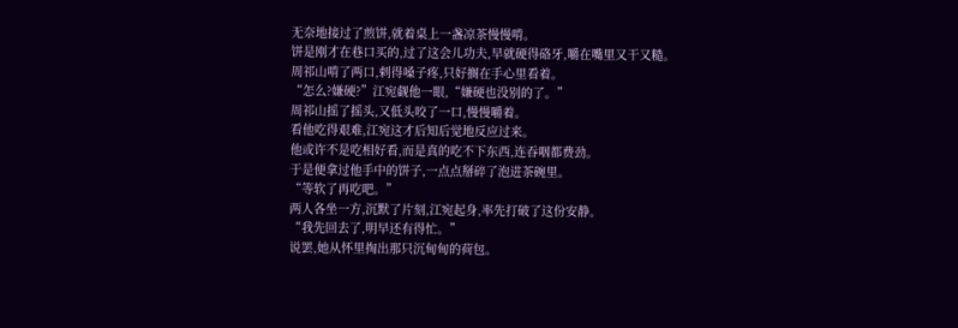无奈地接过了煎饼,就着桌上一盏凉茶慢慢啃。
饼是刚才在巷口买的,过了这会儿功夫,早就硬得硌牙,嚼在嘴里又干又糙。
周祁山啃了两口,剌得嗓子疼,只好搁在手心里看着。
“怎么?嫌硬?”江宛觑他一眼,“嫌硬也没别的了。”
周祁山摇了摇头,又低头咬了一口,慢慢嚼着。
看他吃得艰难,江宛这才后知后觉地反应过来。
他或许不是吃相好看,而是真的吃不下东西,连吞咽都费劲。
于是便拿过他手中的饼子,一点点掰碎了泡进茶碗里。
“等软了再吃吧。”
两人各坐一方,沉默了片刻,江宛起身,率先打破了这份安静。
“我先回去了,明早还有得忙。”
说罢,她从怀里掏出那只沉甸甸的荷包。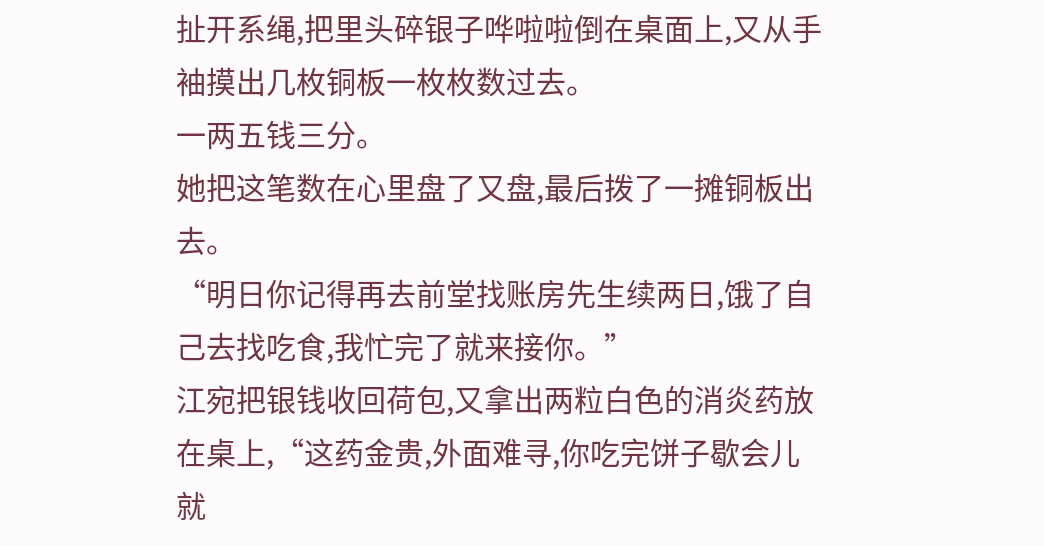扯开系绳,把里头碎银子哗啦啦倒在桌面上,又从手袖摸出几枚铜板一枚枚数过去。
一两五钱三分。
她把这笔数在心里盘了又盘,最后拨了一摊铜板出去。
“明日你记得再去前堂找账房先生续两日,饿了自己去找吃食,我忙完了就来接你。”
江宛把银钱收回荷包,又拿出两粒白色的消炎药放在桌上,“这药金贵,外面难寻,你吃完饼子歇会儿就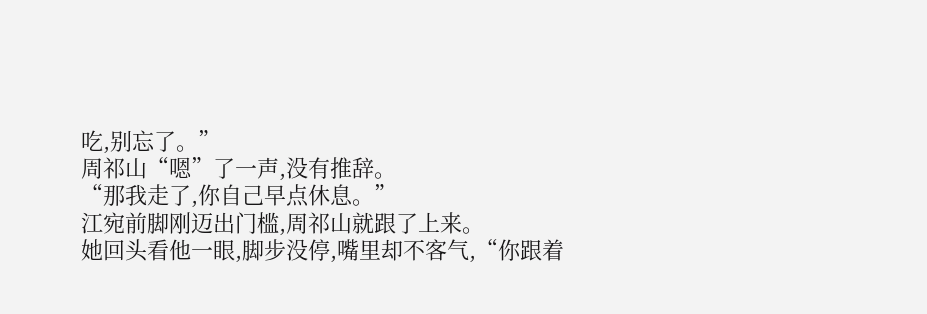吃,别忘了。”
周祁山“嗯”了一声,没有推辞。
“那我走了,你自己早点休息。”
江宛前脚刚迈出门槛,周祁山就跟了上来。
她回头看他一眼,脚步没停,嘴里却不客气,“你跟着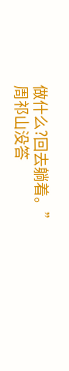做什么?回去躺着。”
周祁山没答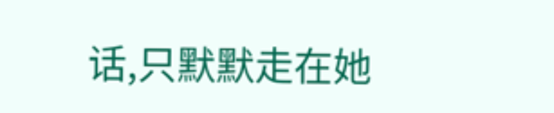话,只默默走在她